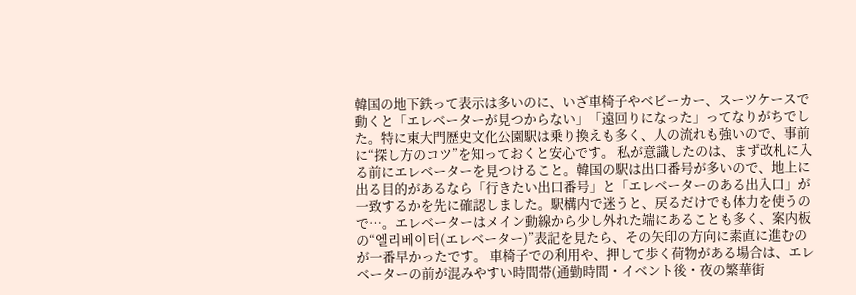韓国の地下鉄って表示は多いのに、いざ車椅子やベビーカー、スーツケースで動くと「エレベーターが見つからない」「遠回りになった」ってなりがちでした。特に東大門歴史文化公園駅は乗り換えも多く、人の流れも強いので、事前に“探し方のコツ”を知っておくと安心です。 私が意識したのは、まず改札に入る前にエレベーターを見つけること。韓国の駅は出口番号が多いので、地上に出る目的があるなら「行きたい出口番号」と「エレベーターのある出入口」が一致するかを先に確認しました。駅構内で迷うと、戻るだけでも体力を使うので…。エレベーターはメイン動線から少し外れた端にあることも多く、案内板の“엘리베이터(エレベーター)”表記を見たら、その矢印の方向に素直に進むのが一番早かったです。 車椅子での利用や、押して歩く荷物がある場合は、エレベーターの前が混みやすい時間帯(通勤時間・イベント後・夜の繁華街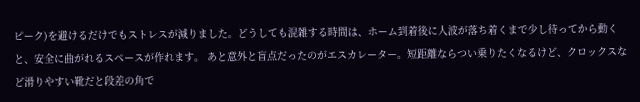ピーク)を避けるだけでもストレスが減りました。どうしても混雑する時間は、ホーム到着後に人波が落ち着くまで少し待ってから動くと、安全に曲がれるスペースが作れます。 あと意外と盲点だったのがエスカレーター。短距離ならつい乗りたくなるけど、クロックスなど滑りやすい靴だと段差の角で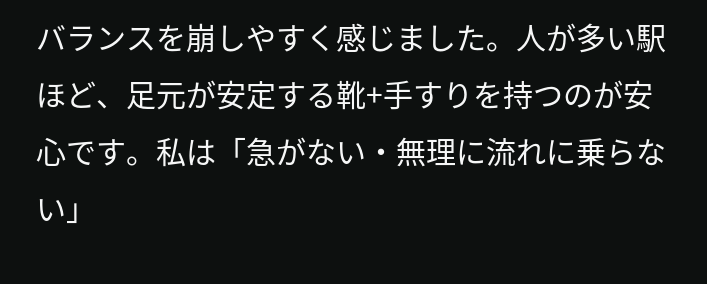バランスを崩しやすく感じました。人が多い駅ほど、足元が安定する靴+手すりを持つのが安心です。私は「急がない・無理に流れに乗らない」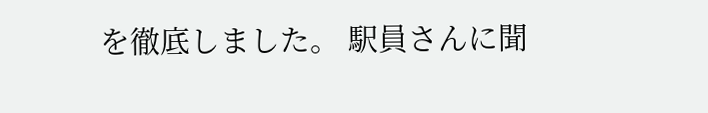を徹底しました。 駅員さんに聞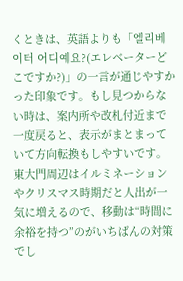くときは、英語よりも「엘리베이터 어디예요?(エレベーターどこですか?)」の一言が通じやすかった印象です。もし見つからない時は、案内所や改札付近まで一度戻ると、表示がまとまっていて方向転換もしやすいです。 東大門周辺はイルミネーションやクリスマス時期だと人出が一気に増えるので、移動は“時間に余裕を持つ”のがいちばんの対策でし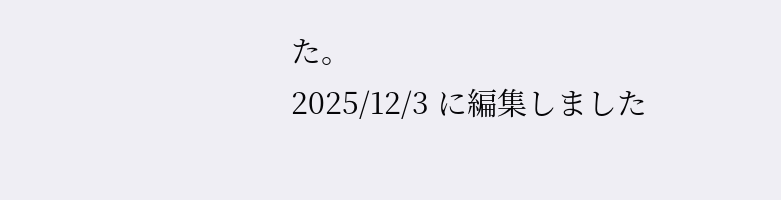た。
2025/12/3 に編集しました